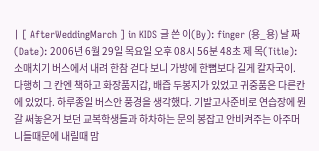| [ AfterWeddingMarch ] in KIDS 글 쓴 이(By): finger (용_용) 날 짜 (Date): 2006년 6월 29일 목요일 오후 08시 56분 48초 제 목(Title): 소매치기 버스에서 내려 한참 걷다 보니 가방에 한뼘보다 길게 칼자국이. 다행히 그 칸엔 책하고 화장품지갑, 배즙 두봉지가 있었고 귀중품은 다른칸에 있었다. 하루종일 버스안 풍경을 생각했다. 기발고사준비로 연습장에 뭔갈 써놓은거 보던 교복학생들과 하차하는 문의 봉잡고 안비켜주는 아주머니들때문에 내릴때 맘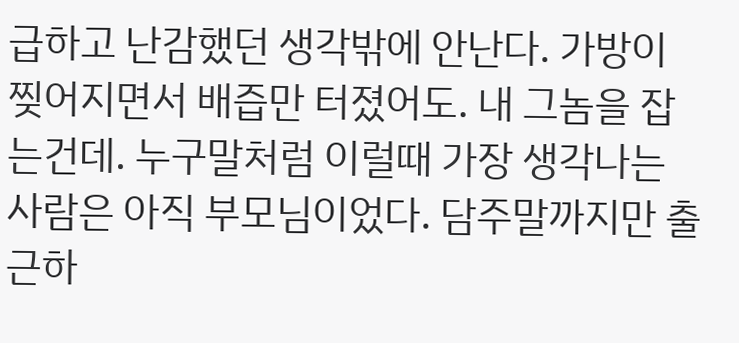급하고 난감했던 생각밖에 안난다. 가방이 찢어지면서 배즙만 터졌어도. 내 그놈을 잡는건데. 누구말처럼 이럴때 가장 생각나는 사람은 아직 부모님이었다. 담주말까지만 출근하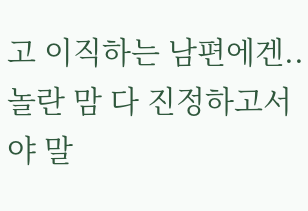고 이직하는 남편에겐.. 놀란 맘 다 진정하고서야 말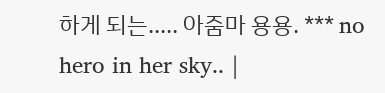하게 되는..... 아줌마 용용. *** no hero in her sky.. |